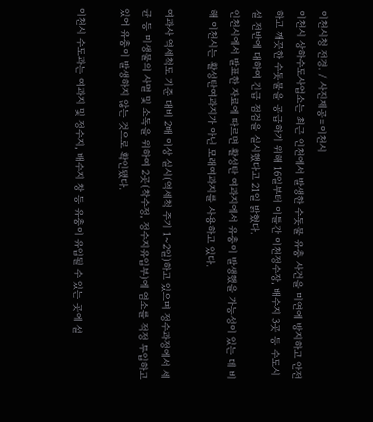이천시청 전경. / 사진제공=이천시
이천시 상하수도사업소는 최근 인천에서 발생한 수돗물 유충 사건을 미연에 방지하고 안전하고 깨끗한 수돗물을 공급하기 위해 16일부터 이틀간 이천정수장, 배수지 3곳 등 수도시설 전반에 대하여 긴급 점검을 실시했다고 21일 밝혔다.
인천시에서 발표한 자료에 따르면 활성탄 여과지에서 유충이 발생했을 가능성이 있는 데 비해 이천시는 활성탄여과지가 아닌 모래여과지를 사용하고 있다.

여과사 역세척도 기준 대비 2배 이상 실시(역세척 주기 1~2일)하고 있으며 정수과정에서 세균 등 미생물의 사멸 및 소독을 위하여 2곳(착수정, 정수지유입부)에 염소를 적정 투입하고 있어 유충이 발생하지 않는 것으로 확인됐다.

이천시 수도과는 여과지 및 정수지, 배수지 창 등 유충이 유입될 수 있는 곳에 설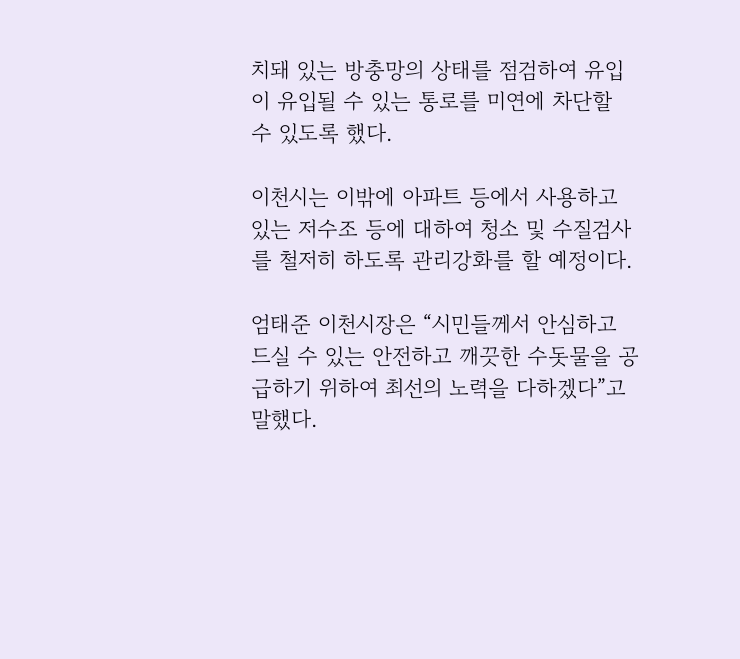치돼 있는 방충망의 상태를 점검하여 유입이 유입될 수 있는 통로를 미연에 차단할 수 있도록 했다.

이천시는 이밖에 아파트 등에서 사용하고 있는 저수조 등에 대하여 청소 및 수질검사를 철저히 하도록 관리강화를 할 예정이다.

엄태준 이천시장은 “시민들께서 안심하고 드실 수 있는 안전하고 깨끗한 수돗물을 공급하기 위하여 최선의 노력을 다하겠다”고 말했다.